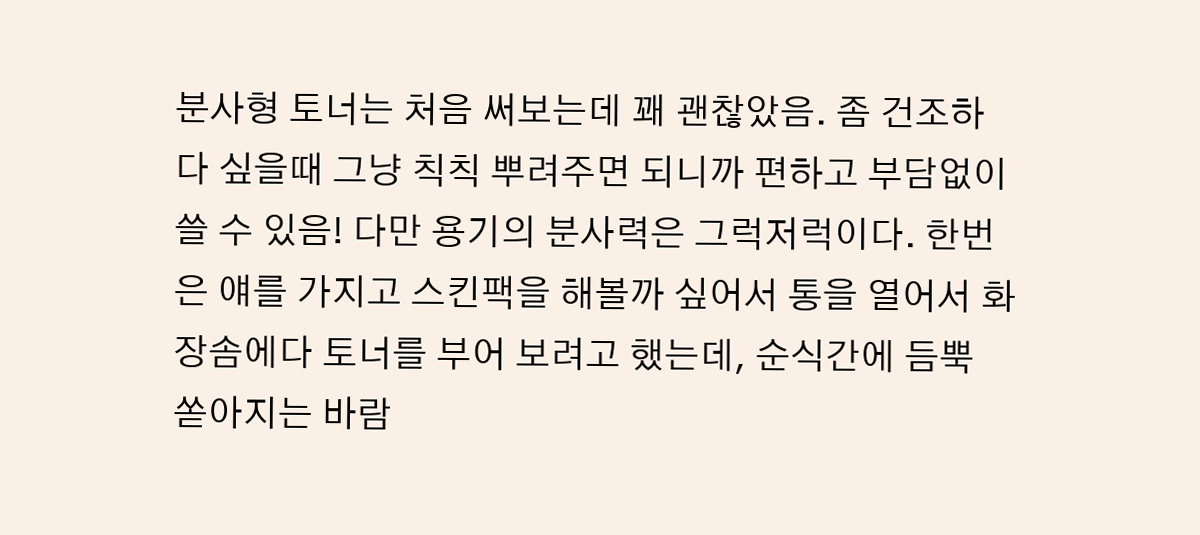분사형 토너는 처음 써보는데 꽤 괜찮았음. 좀 건조하다 싶을때 그냥 칙칙 뿌려주면 되니까 편하고 부담없이 쓸 수 있음! 다만 용기의 분사력은 그럭저럭이다. 한번은 얘를 가지고 스킨팩을 해볼까 싶어서 통을 열어서 화장솜에다 토너를 부어 보려고 했는데, 순식간에 듬뿍 쏟아지는 바람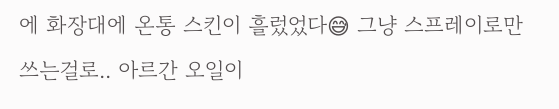에 화장대에 온통 스킨이 흘렀었다😅 그냥 스프레이로만 쓰는걸로.. 아르간 오일이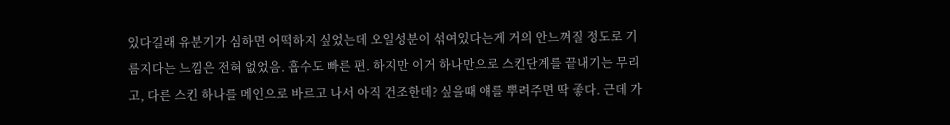있다길래 유분기가 심하면 어떡하지 싶었는데 오일성분이 섞여있다는게 거의 안느껴질 정도로 기름지다는 느낌은 전혀 없었음. 흡수도 빠른 편. 하지만 이거 하나만으로 스킨단계를 끝내기는 무리고, 다른 스킨 하나를 메인으로 바르고 나서 아직 건조한데? 싶을때 얘를 뿌려주면 딱 좋다. 근데 가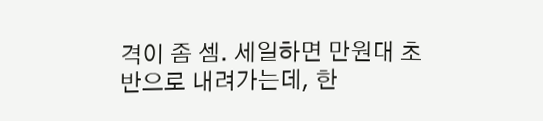격이 좀 셈. 세일하면 만원대 초반으로 내려가는데, 한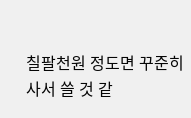칠팔천원 정도면 꾸준히 사서 쓸 것 같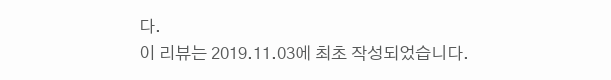다.
이 리뷰는 2019.11.03에 최초 작성되었습니다.